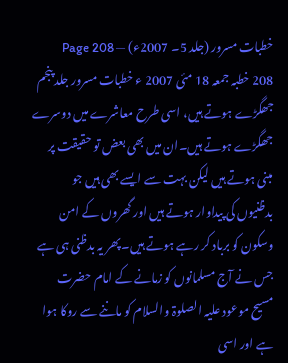خطبات مسرور (جلد 5۔ 2007ء) — Page 208
208 خطبہ جمعہ 18 مئی 2007 ء خطبات مسرور جلد پنجم جھگڑے ہوتے ہیں، اسی طرح معاشرے میں دوسرے جھگڑے ہوتے ہیں۔ان میں بھی بعض تو حقیقت پر مبنی ہوتے ہیں لیکن بہت سے ایسے بھی ہیں جو بدظنیوں کی پیداوار ہوتے ہیں اور گھروں کے امن وسکون کو برباد کر رہے ہوتے ہیں۔پھر یہ بدظنی ہی ہے جس نے آج مسلمانوں کو زمانے کے امام حضرت مسیح موعود علیہ الصلوۃ والسلام کو ماننے سے روکا ہوا ہے اور اسی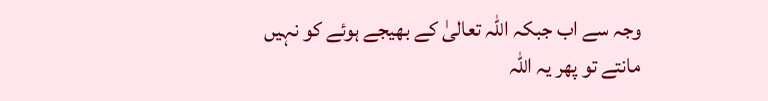وجہ سے اب جبکہ اللہ تعالیٰ کے بھیجے ہوئے کو نہیں مانتے تو پھر یہ اللہ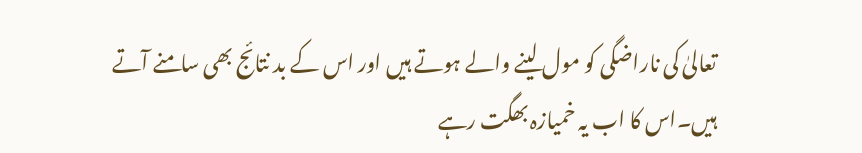تعالیٰ کی ناراضگی کو مول لینے والے ہوتے ہیں اور اس کے بد نتائج بھی سامنے آتے ہیں۔اس کا اب یہ خمیازہ بھگت رہے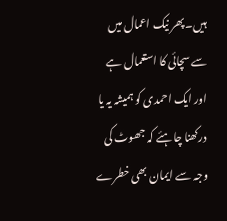ہیں۔پھر نیک اعمال میں سے سچائی کا استعمال ہے اور ایک احمدی کو ہمیشہ یہ یا درکھنا چاہئے کہ جھوٹ کی وجہ سے ایمان بھی خطرے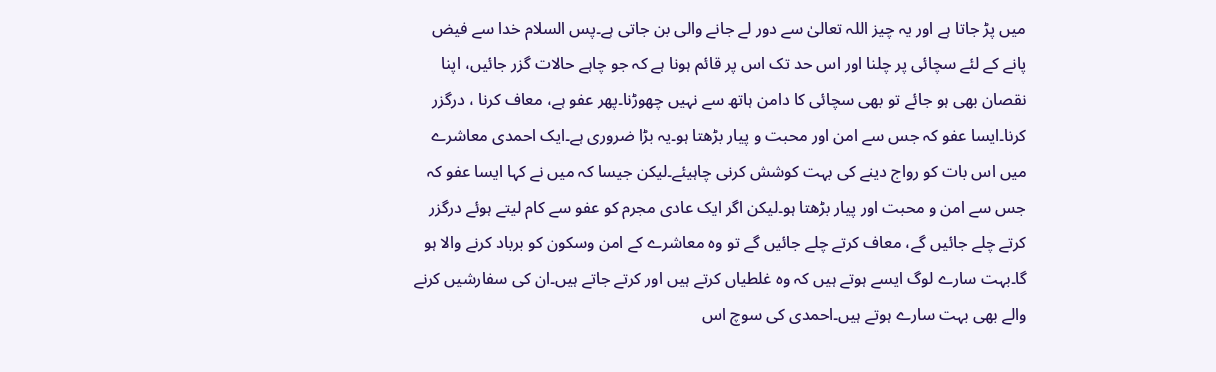میں پڑ جاتا ہے اور یہ چیز اللہ تعالیٰ سے دور لے جانے والی بن جاتی ہے۔پس السلام خدا سے فیض پانے کے لئے سچائی پر چلنا اور اس حد تک اس پر قائم ہونا ہے کہ جو چاہے حالات گزر جائیں، اپنا نقصان بھی ہو جائے تو بھی سچائی کا دامن ہاتھ سے نہیں چھوڑنا۔پھر عفو ہے، معاف کرنا ، درگزر کرنا۔ایسا عفو کہ جس سے امن اور محبت و پیار بڑھتا ہو۔یہ بڑا ضروری ہے۔ایک احمدی معاشرے میں اس بات کو رواج دینے کی بہت کوشش کرنی چاہیئے۔لیکن جیسا کہ میں نے کہا ایسا عفو کہ جس سے امن و محبت اور پیار بڑھتا ہو۔لیکن اگر ایک عادی مجرم کو عفو سے کام لیتے ہوئے درگزر کرتے چلے جائیں گے، معاف کرتے چلے جائیں گے تو وہ معاشرے کے امن وسکون کو برباد کرنے والا ہو گا۔بہت سارے لوگ ایسے ہوتے ہیں کہ وہ غلطیاں کرتے ہیں اور کرتے جاتے ہیں۔ان کی سفارشیں کرنے والے بھی بہت سارے ہوتے ہیں۔احمدی کی سوچ اس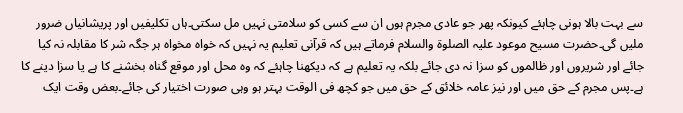سے بہت بالا ہونی چاہئے کیونکہ پھر جو عادی مجرم ہوں ان سے کسی کو سلامتی نہیں مل سکتی۔ہاں تکلیفیں اور پریشانیاں ضرور ملیں گی۔حضرت مسیح موعود علیہ الصلوۃ والسلام فرماتے ہیں کہ قرآنی تعلیم یہ نہیں کہ خواہ مخواہ ہر جگہ شر کا مقابلہ نہ کیا جائے اور شریروں اور ظالموں کو سزا نہ دی جائے بلکہ یہ تعلیم ہے کہ دیکھنا چاہئے کہ وہ محل اور موقع گناہ بخشنے کا ہے یا سزا دینے کا ہے۔پس مجرم کے حق میں اور نیز عامہ خلائق کے حق میں جو کچھ فی الوقت بہتر ہو وہی صورت اختیار کی جائے۔بعض وقت ایک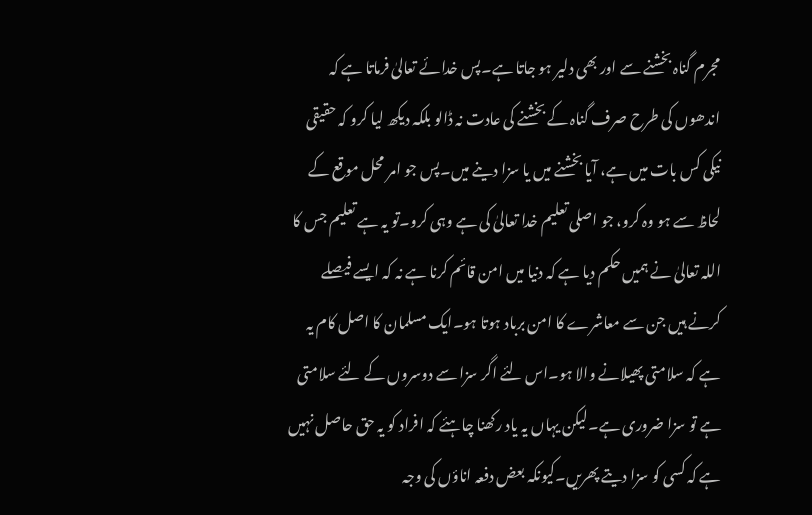مجرم گناہ بخشنے سے اور بھی دلیر ہو جاتا ہے۔پس خدائے تعالیٰ فرماتا ہے کہ اندھوں کی طرح صرف گناہ کے بخشنے کی عادت نہ ڈالو بلکہ دیکھ لیا کرو کہ حقیقی نیکی کس بات میں ہے، آیا بخشنے میں یا سزا دینے میں۔پس جو امر محل موقع کے لحاظ سے ہو وہ کرو، جو اصلی تعلیم خدا تعالیٰ کی ہے وہی کرو۔تو یہ ہے تعلیم جس کا اللہ تعالیٰ نے ہمیں حکم دیا ہے کہ دنیا میں امن قائم کرنا ہے نہ کہ ایسے فیصلے کرنے ہیں جن سے معاشرے کا امن برباد ہوتا ہو۔ایک مسلمان کا اصل کام یہ ہے کہ سلامتی پھیلانے والا ہو۔اس لئے اگر سزا سے دوسروں کے لئے سلامتی ہے تو سزا ضروری ہے۔لیکن یہاں یہ یاد رکھنا چاہئے کہ افراد کو یہ حق حاصل نہیں ہے کہ کسی کو سزا دیتے پھریں۔کیونکہ بعض دفعہ اناؤں کی وجہ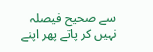سے صحیح فیصلہ نہیں کر پاتے پھر اپنے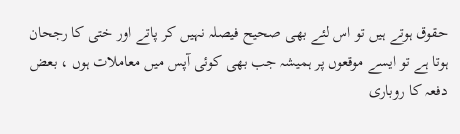حقوق ہوتے ہیں تو اس لئے بھی صحیح فیصلہ نہیں کر پاتے اور ختی کا رجحان ہوتا ہے تو ایسے موقعوں پر ہمیشہ جب بھی کوئی آپس میں معاملات ہوں ، بعض دفعہ کا روباری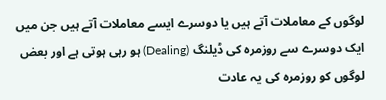لوگوں کے معاملات آتے ہیں یا دوسرے ایسے معاملات آتے ہیں جن میں ایک دوسرے سے روزمرہ کی ڈیلنگ (Dealing) ہو رہی ہوتی ہے اور بعض لوگوں کو روزمرہ کی یہ عادت